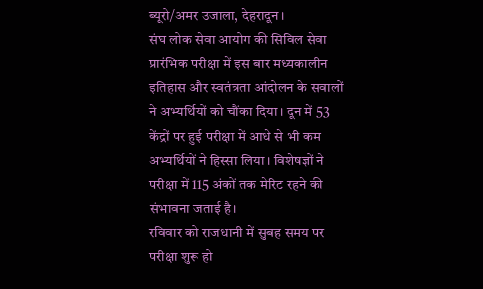ब्यूरो/अमर उजाला, देहरादून।
संघ लोक सेवा आयोग की सिविल सेवा प्रारंभिक परीक्षा में इस बार मध्यकालीन इतिहास और स्वतंत्रता आंदोलन के सवालों ने अभ्यर्थियों को चौंका दिया। दून में 53 केंद्रों पर हुई परीक्षा में आधे से भी कम अभ्यर्थियों ने हिस्सा लिया। विशेषज्ञों ने परीक्षा में 115 अंकों तक मेरिट रहने की संभावना जताई है।
रविवार को राजधानी में सुबह समय पर परीक्षा शुरू हो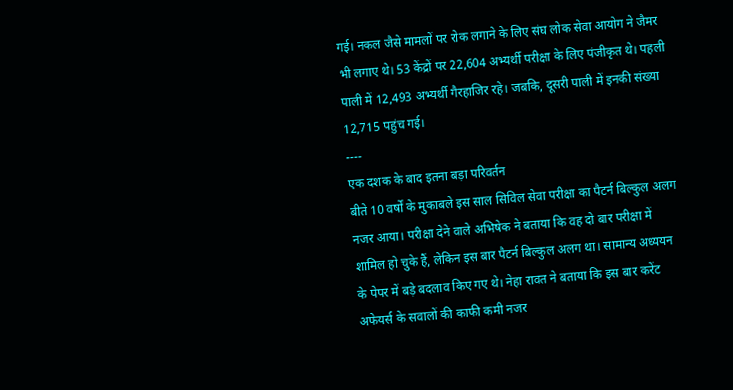गई। नकल जैसे मामलों पर रोक लगाने के लिए संघ लोक सेवा आयोग ने जैमर भी लगाए थे। 53 केंद्रों पर 22,604 अभ्यर्थी परीक्षा के लिए पंजीकृत थे। पहली पाली में 12,493 अभ्यर्थी गैरहाजिर रहे। जबकि, दूसरी पाली में इनकी संख्या 12,715 पहुंच गई।
----
एक दशक के बाद इतना बड़ा परिवर्तन
बीते 10 वर्षों के मुकाबले इस साल सिविल सेवा परीक्षा का पैटर्न बिल्कुल अलग नजर आया। परीक्षा देने वाले अभिषेक ने बताया कि वह दो बार परीक्षा में शामिल हो चुके हैं, लेकिन इस बार पैटर्न बिल्कुल अलग था। सामान्य अध्ययन के पेपर में बड़े बदलाव किए गए थे। नेहा रावत ने बताया कि इस बार करेंट अफेयर्स के सवालों की काफी कमी नजर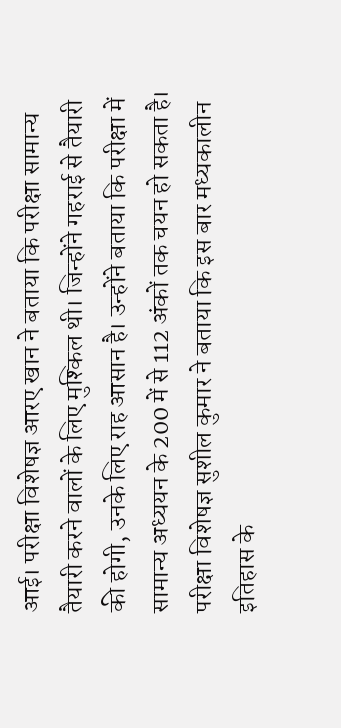आई। परीक्षा विशेषज्ञ आरए खान ने बताया कि परीक्षा सामान्य तैयारी करने वालों के लिए मुश्किल थी। जिन्होंने गहराई से तैयारी की होगी, उनके लिए राह आसान है। उन्होंने बताया कि परीक्षा में सामान्य अध्ययन के 200 में से 112 अंकों तक चयन हो सकता है। परीक्षा विशेषज्ञ सुशील कुमार ने बताया कि इस बार मध्यकालीन इतिहास के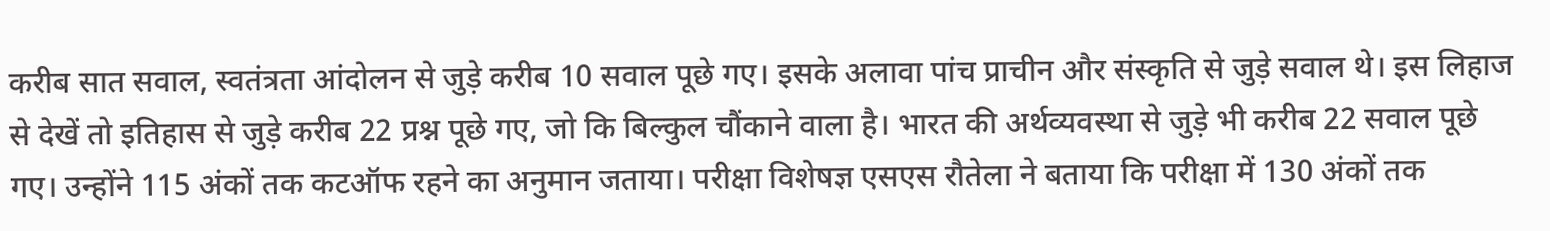करीब सात सवाल, स्वतंत्रता आंदोलन से जुड़े करीब 10 सवाल पूछे गए। इसके अलावा पांच प्राचीन और संस्कृति से जुड़े सवाल थे। इस लिहाज से देखें तो इतिहास से जुड़े करीब 22 प्रश्न पूछे गए, जो कि बिल्कुल चौंकाने वाला है। भारत की अर्थव्यवस्था से जुड़े भी करीब 22 सवाल पूछे गए। उन्होंने 115 अंकों तक कटऑफ रहने का अनुमान जताया। परीक्षा विशेषज्ञ एसएस रौतेला ने बताया कि परीक्षा में 130 अंकों तक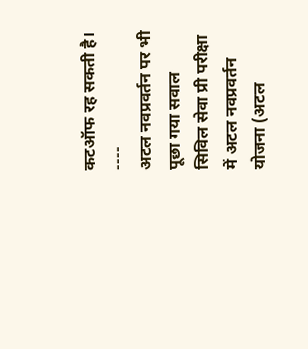कटऑफ रह सकती है।
----
अटल नवप्रवर्तन पर भी पूछा गया सवाल
सिविल सेवा प्री परीक्षा में अटल नवप्रवर्तन योजना (अटल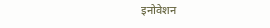इनोवेशन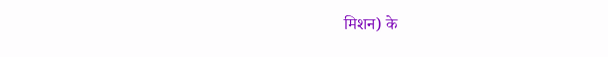मिशन) के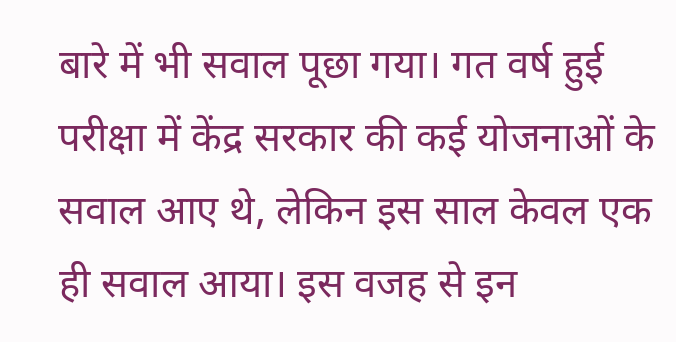बारे में भी सवाल पूछा गया। गत वर्ष हुई परीक्षा में केंद्र सरकार की कई योजनाओं के सवाल आए थे, लेकिन इस साल केवल एक ही सवाल आया। इस वजह से इन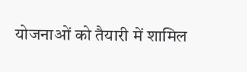योजनाओं को तैयारी में शामिल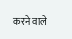करने वाले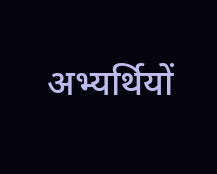अभ्यर्थियों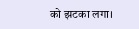को झटका लगा।